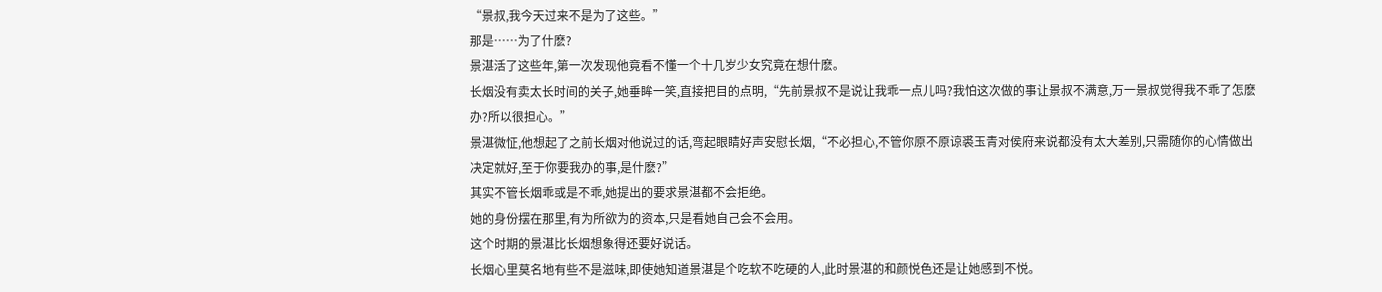“景叔,我今天过来不是为了这些。”
那是……为了什麽?
景湛活了这些年,第一次发现他竟看不懂一个十几岁少女究竟在想什麽。
长烟没有卖太长时间的关子,她垂眸一笑,直接把目的点明,“先前景叔不是说让我乖一点儿吗?我怕这次做的事让景叔不满意,万一景叔觉得我不乖了怎麽办?所以很担心。”
景湛微怔,他想起了之前长烟对他说过的话,弯起眼睛好声安慰长烟,“不必担心,不管你原不原谅裘玉青对侯府来说都没有太大差别,只需随你的心情做出决定就好,至于你要我办的事,是什麽?”
其实不管长烟乖或是不乖,她提出的要求景湛都不会拒绝。
她的身份摆在那里,有为所欲为的资本,只是看她自己会不会用。
这个时期的景湛比长烟想象得还要好说话。
长烟心里莫名地有些不是滋味,即使她知道景湛是个吃软不吃硬的人,此时景湛的和颜悦色还是让她感到不悦。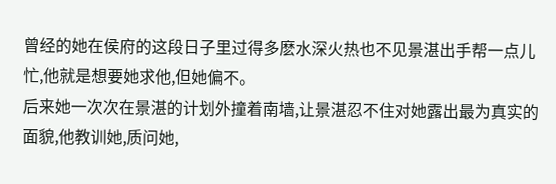曾经的她在侯府的这段日子里过得多麽水深火热也不见景湛出手帮一点儿忙,他就是想要她求他,但她偏不。
后来她一次次在景湛的计划外撞着南墙,让景湛忍不住对她露出最为真实的面貌,他教训她,质问她,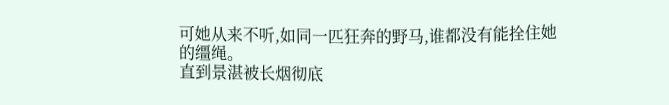可她从来不听,如同一匹狂奔的野马,谁都没有能拴住她的缰绳。
直到景湛被长烟彻底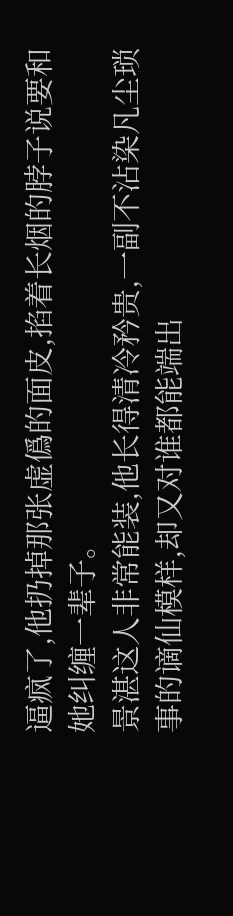逼疯了,他扔掉那张虚僞的面皮,掐着长烟的脖子说要和她纠缠一辈子。
景湛这人非常能装,他长得清冷矜贵,一副不沾染凡尘琐事的谪仙模样,却又对谁都能端出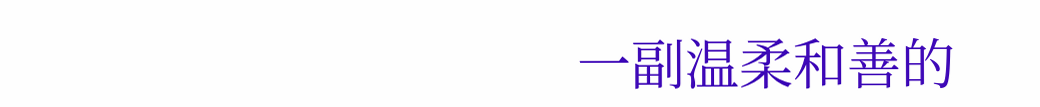一副温柔和善的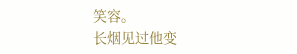笑容。
长烟见过他变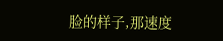脸的样子,那速度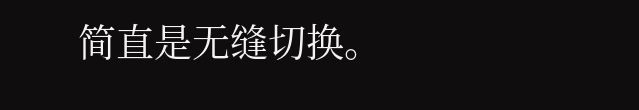简直是无缝切换。